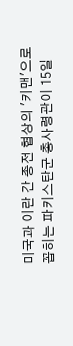미국과 이란 간 종전 협상의 '키맨'으로 꼽히는 파키스탄군 총사령관이 15일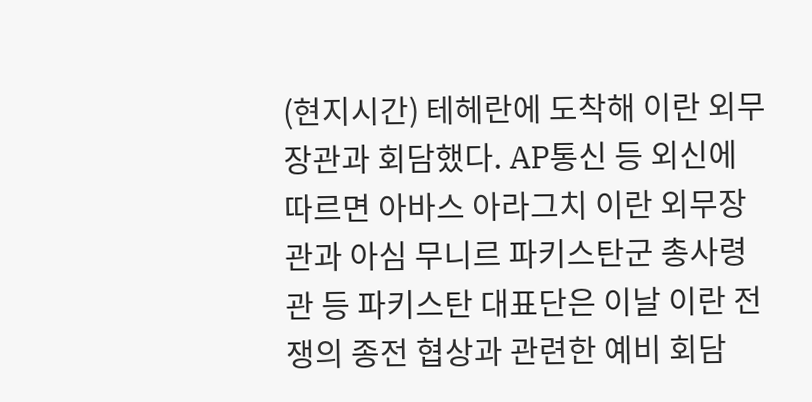(현지시간) 테헤란에 도착해 이란 외무장관과 회담했다. AP통신 등 외신에 따르면 아바스 아라그치 이란 외무장관과 아심 무니르 파키스탄군 총사령관 등 파키스탄 대표단은 이날 이란 전쟁의 종전 협상과 관련한 예비 회담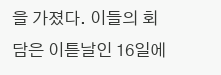을 가졌다. 이들의 회담은 이튿날인 16일에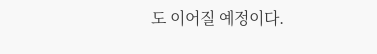도 이어질 예정이다.